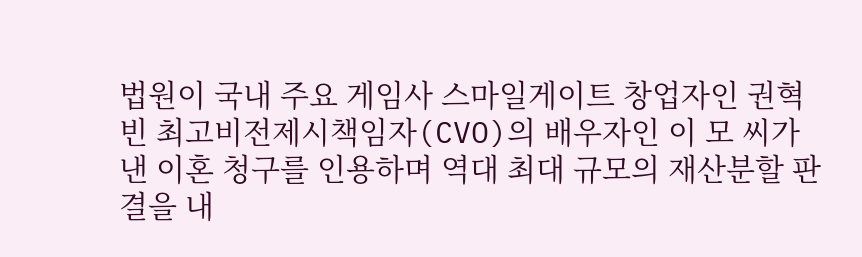법원이 국내 주요 게임사 스마일게이트 창업자인 권혁빈 최고비전제시책임자(CVO)의 배우자인 이 모 씨가 낸 이혼 청구를 인용하며 역대 최대 규모의 재산분할 판결을 내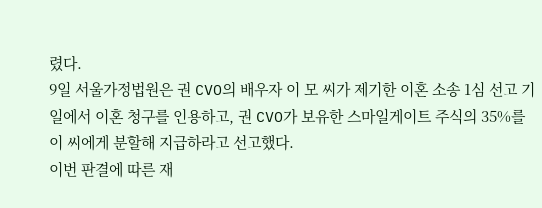렸다.
9일 서울가정법원은 권 CVO의 배우자 이 모 씨가 제기한 이혼 소송 1심 선고 기일에서 이혼 청구를 인용하고, 권 CVO가 보유한 스마일게이트 주식의 35%를 이 씨에게 분할해 지급하라고 선고했다.
이번 판결에 따른 재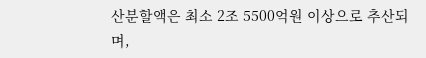산분할액은 최소 2조 5500억원 이상으로 추산되며,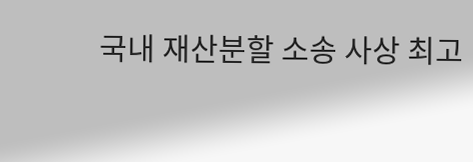국내 재산분할 소송 사상 최고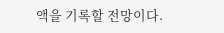액을 기록할 전망이다.